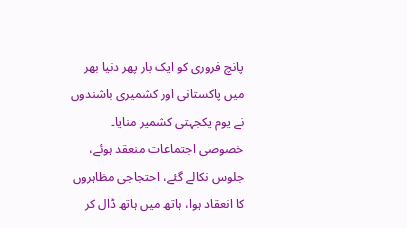پانچ فروری کو ایک بار پھر دنیا بھر میں پاکستانی اور کشمیری باشندوں نے یوم یکجہتی کشمیر منایا۔ خصوصی اجتماعات منعقد ہوئے، جلوس نکالے گئے، احتجاجی مظاہروں کا انعقاد ہوا، ہاتھ میں ہاتھ ڈال کر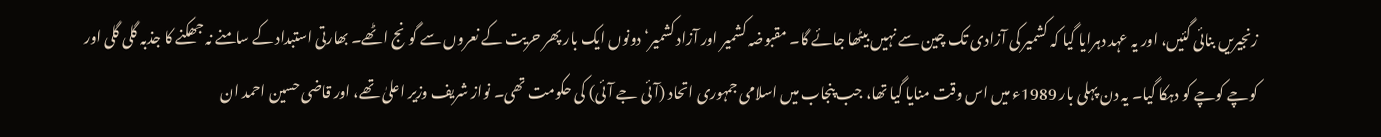زنجیریں بنائی گئیں، اور یہ عہد دہرایا گیا کہ کشمیر کی آزادی تک چین سے نہیں بیٹھا جائے گا۔ مقبوضہ کشمیر اور آزاد کشمیر‘ دونوں ایک بار پھر حریت کے نعروں سے گونج اٹھے۔ بھارتی استبداد کے سامنے نہ جھکنے کا جذبہ گلی گلی اور کوچے کوچے کو دہکا گیا۔ یہ دن پہلی بار 1989ء میں اس وقت منایا گیا تھا، جب پنجاب میں اسلامی جمہوری اتحاد (آئی جے آئی) کی حکومت تھی۔ نواز شریف وزیر اعلیٰ تھے، اور قاضی حسین احمد ان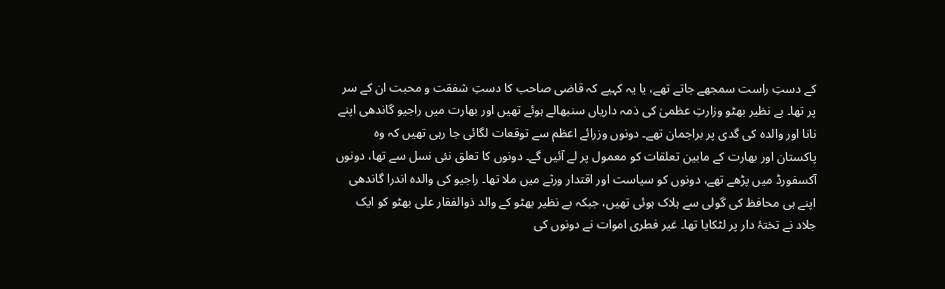کے دستِ راست سمجھے جاتے تھے، یا یہ کہیے کہ قاضی صاحب کا دستِ شفقت و محبت ان کے سر پر تھا۔ بے نظیر بھٹو وزارتِ عظمیٰ کی ذمہ داریاں سنبھالے ہوئے تھیں اور بھارت میں راجیو گاندھی اپنے نانا اور والدہ کی گدی پر براجمان تھے۔ دونوں وزرائے اعظم سے توقعات لگائی جا رہی تھیں کہ وہ پاکستان اور بھارت کے مابین تعلقات کو معمول پر لے آئیں گے۔ دونوں کا تعلق نئی نسل سے تھا، دونوں آکسفورڈ میں پڑھے تھے، دونوں کو سیاست اور اقتدار ورثے میں ملا تھا۔ راجیو کی والدہ اندرا گاندھی اپنے ہی محافظ کی گولی سے ہلاک ہوئی تھیں، جبکہ بے نظیر بھٹو کے والد ذوالفقار علی بھٹو کو ایک جلاد نے تختۂ دار پر لٹکایا تھا۔ غیر فطری اموات نے دونوں کی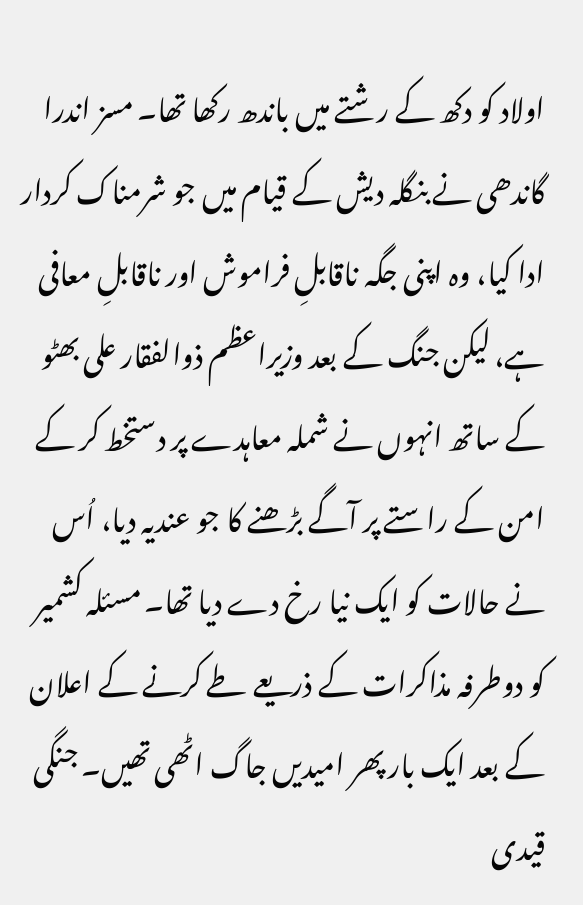اولاد کو دکھ کے رشتے میں باندھ رکھا تھا۔ مسز اندرا گاندھی نے بنگلہ دیش کے قیام میں جو شرمناک کردار ادا کیا، وہ اپنی جگہ ناقابلِ فراموش اور ناقابلِ معافی ہے، لیکن جنگ کے بعد وزیراعظم ذوالفقار علی بھٹو کے ساتھ انہوں نے شملہ معاہدے پر دستخط کر کے امن کے راستے پر آگے بڑھنے کا جو عندیہ دیا، اُس نے حالات کو ایک نیا رخ دے دیا تھا۔ مسئلہ کشمیر کو دوطرفہ مذاکرات کے ذریعے طے کرنے کے اعلان کے بعد ایک بار پھر امیدیں جاگ اٹھی تھیں۔ جنگی قیدی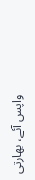واپس آئے، بھارتی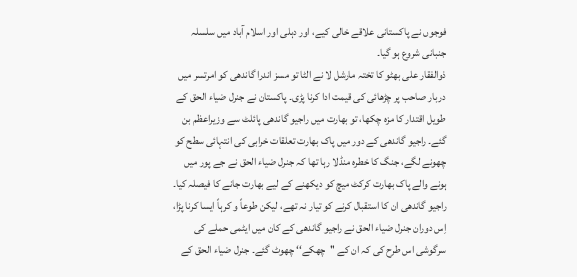فوجوں نے پاکستانی علاقے خالی کیے، اور دہلی اور اسلام آباد میں سلسلہ جنبانی شروع ہو گیا۔
ذوالفقار علی بھٹو کا تختہ مارشل لا نے الٹا تو مسز اندرا گاندھی کو امرتسر میں دربار صاحب پر چڑھائی کی قیمت ادا کرنا پڑی۔ پاکستان نے جنرل ضیاء الحق کے طویل اقتدار کا مزہ چکھا، تو بھارت میں راجیو گاندھی پائلٹ سے وزیراعظم بن گئے۔ راجیو گاندھی کے دور میں پاک بھارت تعلقات خرابی کی انتہائی سطح کو چھونے لگے، جنگ کا خطرہ منڈلا رہا تھا کہ جنرل ضیاء الحق نے جے پور میں ہونے والے پاک بھارت کرکٹ میچ کو دیکھنے کے لیے بھارت جانے کا فیصلہ کیا۔ راجیو گاندھی ان کا استقبال کرنے کو تیار نہ تھے، لیکن طوعاً و کرہاً ایسا کرنا پڑا، اِس دوران جنرل ضیاء الحق نے راجیو گاندھی کے کان میں ایٹمی حملے کی سرگوشی اس طرح کی کہ ان کے ''چھکے‘‘ چھوٹ گئے۔ جنرل ضیاء الحق کے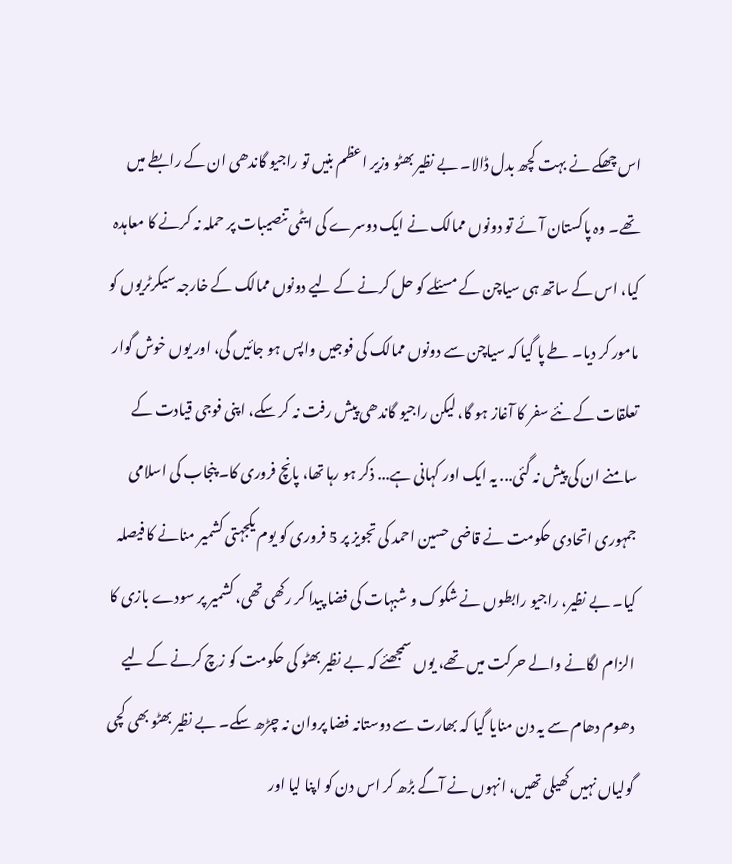اس چھکے نے بہت کچھ بدل ڈالا۔ بے نظیر بھٹو وزیر اعظم بنیں تو راجیو گاندھی ان کے رابطے میں تھے۔ وہ پاکستان آئے تو دونوں ممالک نے ایک دوسرے کی ایٹمی تنصیبات پر حملہ نہ کرنے کا معاہدہ کیا، اس کے ساتھ ہی سیاچن کے مسئلے کو حل کرنے کے لیے دونوں ممالک کے خارجہ سیکرٹریوں کو مامور کر دیا۔ طے پا گیا کہ سیاچن سے دونوں ممالک کی فوجیں واپس ہو جائیں گی، اور یوں خوش گوار تعلقات کے نئے سفر کا آغاز ہو گا، لیکن راجیو گاندھی پیش رفت نہ کر سکے، اپنی فوجی قیادت کے سامنے ان کی پیش نہ گئی... یہ ایک اور کہانی ہے... ذکر ہو رہا تھا، پانچ فروری کا۔ پنجاب کی اسلامی جمہوری اتحادی حکومت نے قاضی حسین احمد کی تجویز پر 5 فروری کو یوم یکجہتی کشمیر منانے کا فیصلہ کیا۔ بے نظیر، راجیو رابطوں نے شکوک و شبہات کی فضا پیدا کر رکھی تھی، کشمیر پر سودے بازی کا الزام لگانے والے حرکت میں تھے، یوں سمجھئے کہ بے نظیر بھٹو کی حکومت کو زچ کرنے کے لیے دھوم دھام سے یہ دن منایا گیا کہ بھارت سے دوستانہ فضا پروان نہ چڑھ سکے۔ بے نظیر بھٹو بھی کچی گولیاں نہیں کھیلی تھیں، انہوں نے آگے بڑھ کر اس دن کو اپنا لیا اور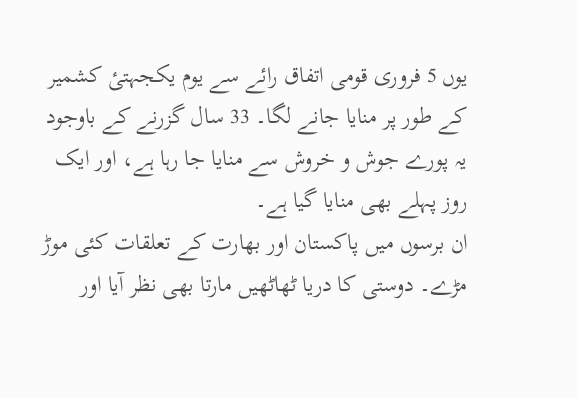یوں 5 فروری قومی اتفاق رائے سے یوم یکجہتیٔ کشمیر کے طور پر منایا جانے لگا۔ 33 سال گزرنے کے باوجود یہ پورے جوش و خروش سے منایا جا رہا ہے، اور ایک روز پہلے بھی منایا گیا ہے۔
ان برسوں میں پاکستان اور بھارت کے تعلقات کئی موڑ مڑے۔ دوستی کا دریا ٹھاٹھیں مارتا بھی نظر آیا اور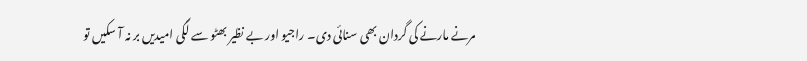مرنے مارنے کی گردان بھی سنائی دی۔ راجیو اور بے نظیر بھٹو سے لگی امیدیں بر نہ آ سکیں تو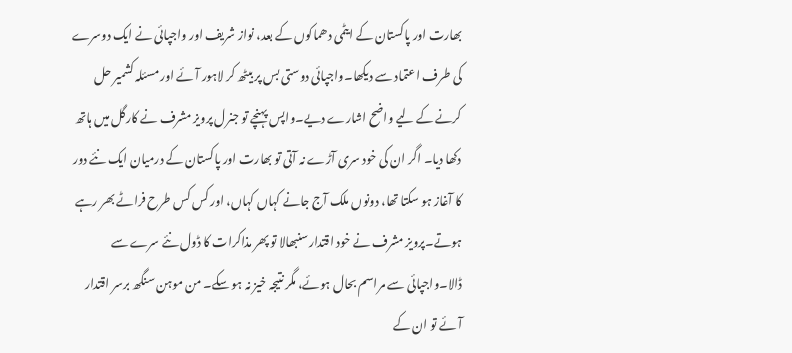بھارت اور پاکستان کے ایٹمی دھماکوں کے بعد، نواز شریف اور واجپائی نے ایک دوسرے کی طرف اعتماد سے دیکھا۔واجپائی دوستی بس پر بیٹھ کر لاہور آئے اور مسئلہ کشمیر حل کرنے کے لیے واضح اشارے دیے۔واپس پہنچے تو جنرل پرویز مشرف نے کارگل میں ہاتھ دکھا دیا۔ اگر ان کی خود سری آڑے نہ آتی تو بھارت اور پاکستان کے درمیان ایک نئے دور کا آغاز ہو سکتا تھا، دونوں ملک آج جانے کہاں کہاں، اور کس کس طرح فراٹے بھر رہے ہوتے۔پرویز مشرف نے خود اقتدار سنبھالا تو پھر مذاکرات کا ڈول نئے سرے سے ڈالا۔واجپائی سے مراسم بحال ہوئے، مگر نتیجہ خیز نہ ہو سکے۔ من موہن سنگھ برسر اقتدار آئے تو ان کے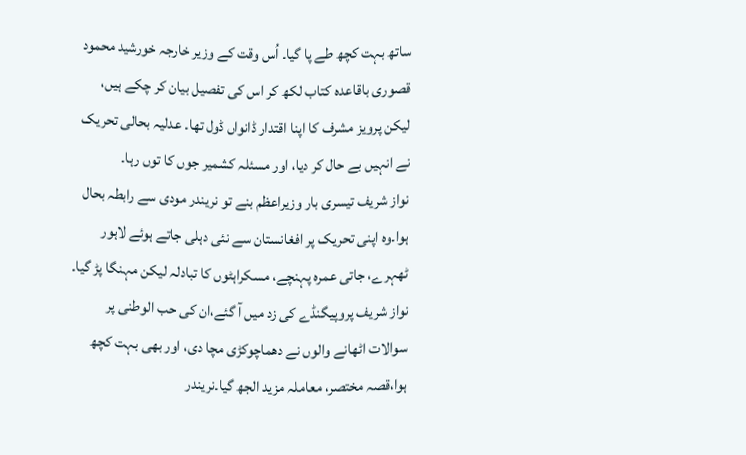ساتھ بہت کچھ طے پا گیا۔ اُس وقت کے وزیر خارجہ خورشید محمود قصوری باقاعدہ کتاب لکھ کر اس کی تفصیل بیان کر چکے ہیں، لیکن پرویز مشرف کا اپنا اقتدار ڈانواں ڈول تھا۔ عدلیہ بحالی تحریک نے انہیں بے حال کر دیا، اور مسئلہ کشمیر جوں کا توں رہا۔
نواز شریف تیسری بار وزیراعظم بنے تو نریندر مودی سے رابطہ بحال ہوا۔وہ اپنی تحریک پر افغانستان سے نئی دہلی جاتے ہوئے لاہور ٹھہرے، جاتی عمرہ پہنچے، مسکراہٹوں کا تبادلہ لیکن مہنگا پڑ گیا۔ نواز شریف پروپیگنڈے کی زد میں آ گئے،ان کی حب الوطنی پر سوالات اٹھانے والوں نے دھماچوکڑی مچا دی، اور بھی بہت کچھ ہوا،قصہ مختصر، معاملہ مزید الجھ گیا۔نریندر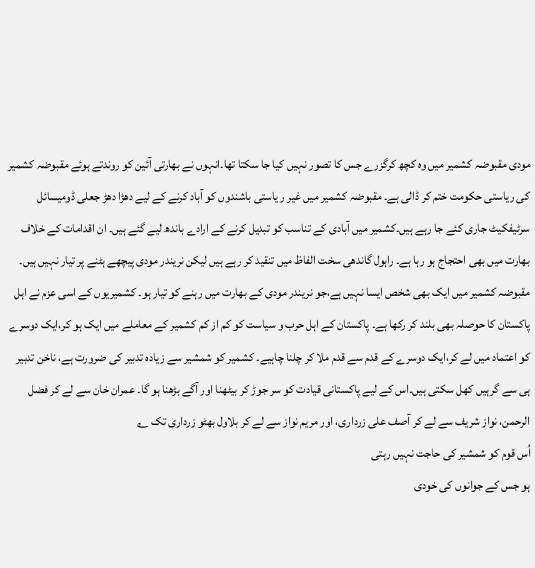مودی مقبوضہ کشمیر میں وہ کچھ کرگزرے جس کا تصور نہیں کیا جا سکتا تھا۔انہوں نے بھارتی آئین کو روندتے ہوئے مقبوضہ کشمیر کی ریاستی حکومت ختم کر ڈالی ہے۔ مقبوضہ کشمیر میں غیر ر یاستی باشندوں کو آباد کرنے کے لیے دھڑا دھڑ جعلی ڈومیسائل سرٹیفکیٹ جاری کئے جا رہے ہیں۔کشمیر میں آبادی کے تناسب کو تبدیل کرنے کے ارادے باندھ لیے گئے ہیں۔ ان اقدامات کے خلاف بھارت میں بھی احتجاج ہو رہا ہے۔ راہول گاندھی سخت الفاظ میں تنقید کر رہے ہیں لیکن نریندر مودی پیچھے ہٹنے پر تیار نہیں ہیں۔ مقبوضہ کشمیر میں ایک بھی شخص ایسا نہیں ہے،جو نریندر مودی کے بھارت میں رہنے کو تیار ہو۔ کشمیریوں کے اسی عزم نے اہل پاکستان کا حوصلہ بھی بلند کر رکھا ہے۔ پاکستان کے اہل حرب و سیاست کو کم از کم کشمیر کے معاملے میں ایک ہو کر،ایک دوسرے کو اعتماد میں لے کر،ایک دوسرے کے قدم سے قدم ملا کر چلنا چاہیے۔ کشمیر کو شمشیر سے زیادہ تدبیر کی ضرورت ہے، ناخن تدبیر ہی سے گرہیں کھل سکتی ہیں۔اس کے لیے پاکستانی قیادت کو سر جوڑ کر بیٹھنا اور آگے بڑھنا ہو گا۔ عمران خان سے لے کر فضل الرحمن، نواز شریف سے لے کر آصف علی زرداری، اور مریم نواز سے لے کر بلاول بھٹو زرداری تک ؎
اُس قوم کو شمشیر کی حاجت نہیں رہتی
ہو جس کے جوانوں کی خودی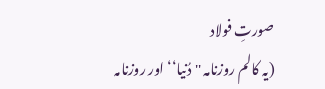صورتِ فولاد
(یہ کالم روزنامہ ''دُنیا‘‘ اور روزنامہ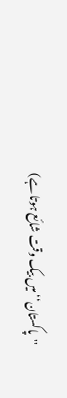''پاکستان‘‘ میں بیک وقت شائع ہوتا ہے)